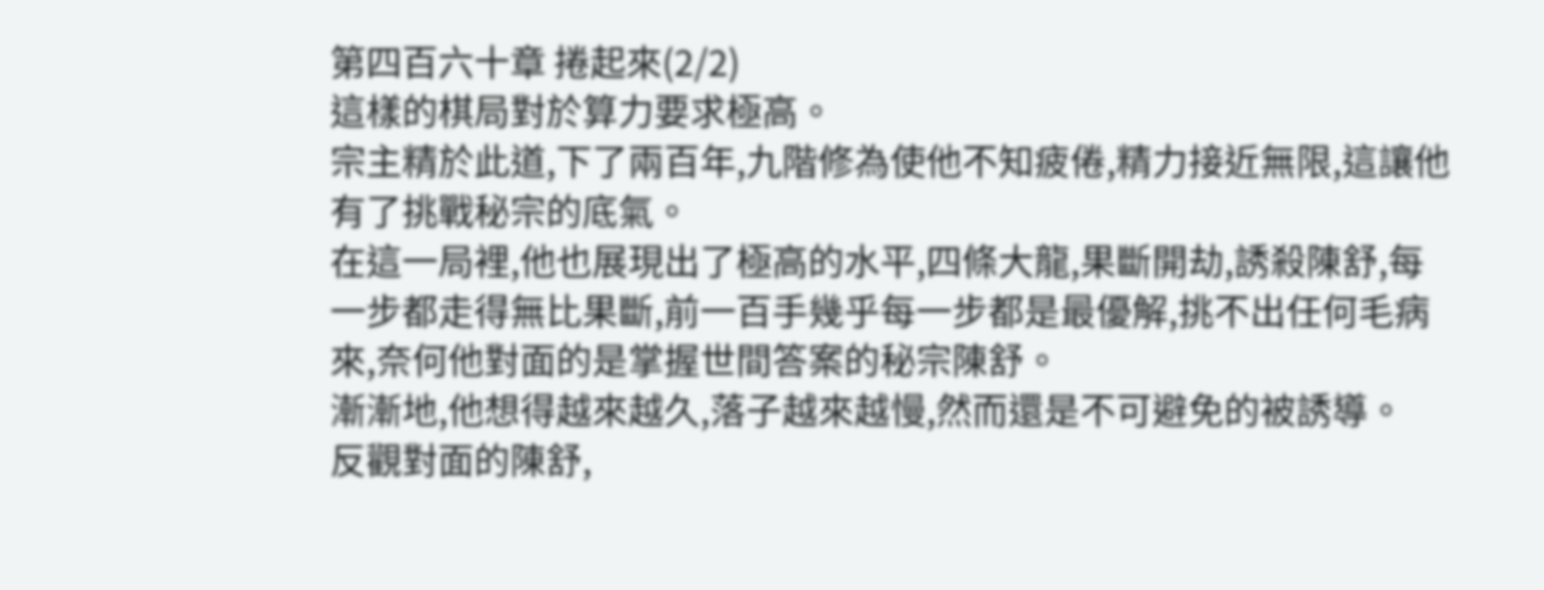第四百六十章 捲起來(2/2)
這樣的棋局對於算力要求極高。
宗主精於此道,下了兩百年,九階修為使他不知疲倦,精力接近無限,這讓他有了挑戰秘宗的底氣。
在這一局裡,他也展現出了極高的水平,四條大龍,果斷開劫,誘殺陳舒,每一步都走得無比果斷,前一百手幾乎每一步都是最優解,挑不出任何毛病來,奈何他對面的是掌握世間答案的秘宗陳舒。
漸漸地,他想得越來越久,落子越來越慢,然而還是不可避免的被誘導。
反觀對面的陳舒,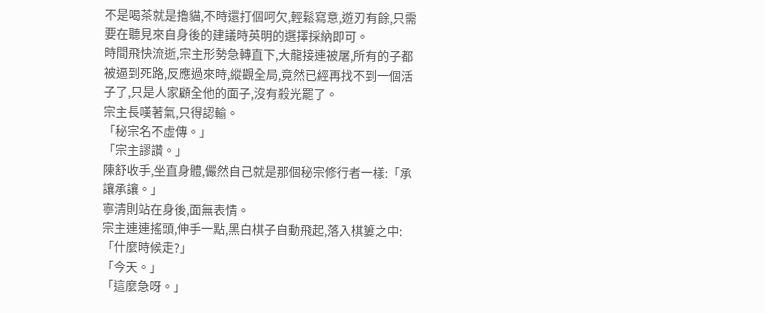不是喝茶就是擼貓,不時還打個呵欠,輕鬆寫意,遊刃有餘,只需要在聽見來自身後的建議時英明的選擇採納即可。
時間飛快流逝,宗主形勢急轉直下,大龍接連被屠,所有的子都被逼到死路,反應過來時,縱觀全局,竟然已經再找不到一個活子了,只是人家顧全他的面子,沒有殺光罷了。
宗主長嘆著氣,只得認輸。
「秘宗名不虛傳。」
「宗主謬讚。」
陳舒收手,坐直身體,儼然自己就是那個秘宗修行者一樣:「承讓承讓。」
寧清則站在身後,面無表情。
宗主連連搖頭,伸手一點,黑白棋子自動飛起,落入棋簍之中:
「什麼時候走?」
「今天。」
「這麼急呀。」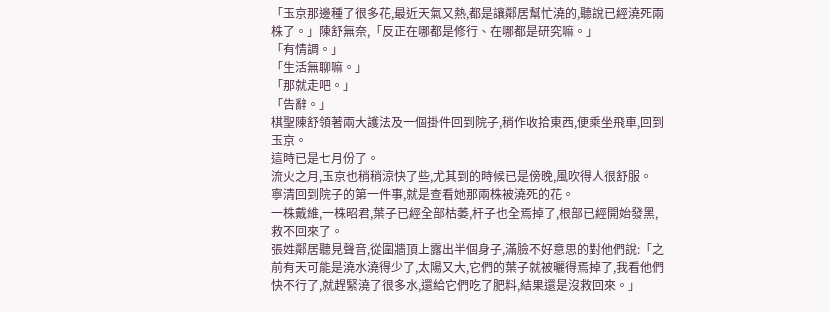「玉京那邊種了很多花,最近天氣又熱,都是讓鄰居幫忙澆的,聽說已經澆死兩株了。」陳舒無奈,「反正在哪都是修行、在哪都是研究嘛。」
「有情調。」
「生活無聊嘛。」
「那就走吧。」
「告辭。」
棋聖陳舒領著兩大護法及一個掛件回到院子,稍作收拾東西,便乘坐飛車,回到玉京。
這時已是七月份了。
流火之月,玉京也稍稍涼快了些,尤其到的時候已是傍晚,風吹得人很舒服。
寧清回到院子的第一件事,就是查看她那兩株被澆死的花。
一株戴維,一株昭君,葉子已經全部枯萎,杆子也全焉掉了,根部已經開始發黑,救不回來了。
張姓鄰居聽見聲音,從圍牆頂上露出半個身子,滿臉不好意思的對他們說:「之前有天可能是澆水澆得少了,太陽又大,它們的葉子就被曬得焉掉了,我看他們快不行了,就趕緊澆了很多水,還給它們吃了肥料,結果還是沒救回來。」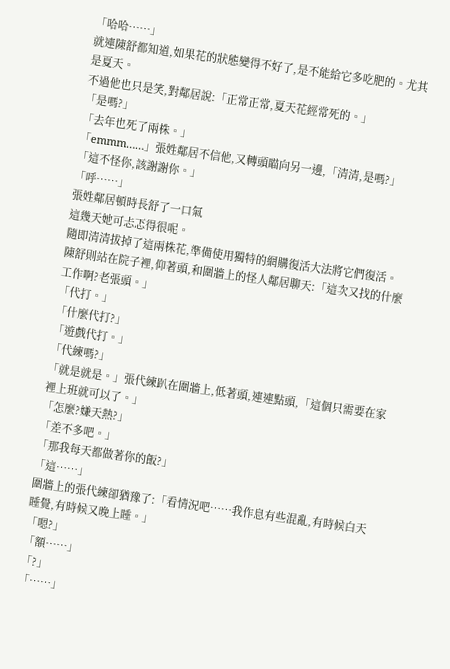「哈哈……」
就連陳舒都知道,如果花的狀態變得不好了,是不能給它多吃肥的。尤其是夏天。
不過他也只是笑,對鄰居說:「正常正常,夏天花經常死的。」
「是嗎?」
「去年也死了兩株。」
「emmm……」張姓鄰居不信他,又轉頭瞄向另一邊,「清清,是嗎?」
「這不怪你,該謝謝你。」
「呼……」
張姓鄰居頓時長舒了一口氣
這幾天她可忐忑得很呢。
隨即清清拔掉了這兩株花,準備使用獨特的網購復活大法將它們復活。
陳舒則站在院子裡,仰著頭,和圍牆上的怪人鄰居聊天:「這次又找的什麼工作啊?老張頭。」
「代打。」
「什麼代打?」
「遊戲代打。」
「代練嗎?」
「就是就是。」張代練趴在圍牆上,低著頭,連連點頭,「這個只需要在家裡上班就可以了。」
「怎麼?嫌天熱?」
「差不多吧。」
「那我每天都做著你的飯?」
「這……」
圍牆上的張代練卻猶豫了:「看情況吧……我作息有些混亂,有時候白天睡覺,有時候又晚上睡。」
「嗯?」
「額……」
「?」
「……」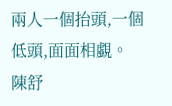兩人一個抬頭,一個低頭,面面相覷。
陳舒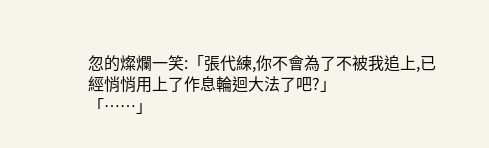忽的燦爛一笑:「張代練,你不會為了不被我追上,已經悄悄用上了作息輪迴大法了吧?」
「……」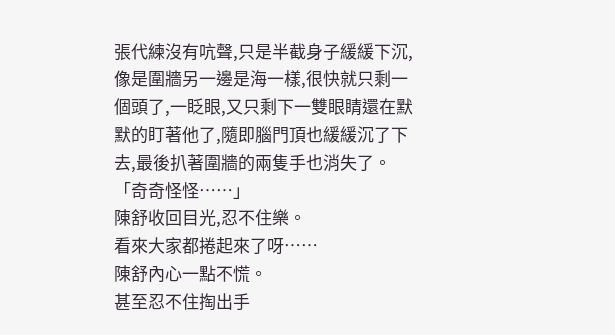張代練沒有吭聲,只是半截身子緩緩下沉,像是圍牆另一邊是海一樣,很快就只剩一個頭了,一眨眼,又只剩下一雙眼睛還在默默的盯著他了,隨即腦門頂也緩緩沉了下去,最後扒著圍牆的兩隻手也消失了。
「奇奇怪怪……」
陳舒收回目光,忍不住樂。
看來大家都捲起來了呀……
陳舒內心一點不慌。
甚至忍不住掏出手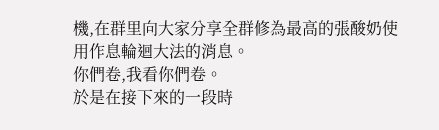機,在群里向大家分享全群修為最高的張酸奶使用作息輪迴大法的消息。
你們卷,我看你們卷。
於是在接下來的一段時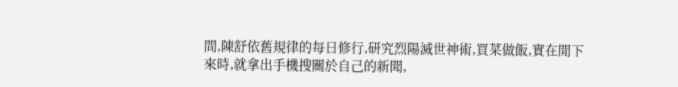間,陳舒依舊規律的每日修行,研究烈陽滅世神術,買菜做飯,實在閒下來時,就拿出手機搜關於自己的新聞,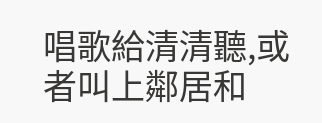唱歌給清清聽,或者叫上鄰居和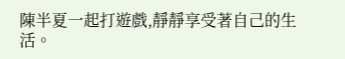陳半夏一起打遊戲,靜靜享受著自己的生活。